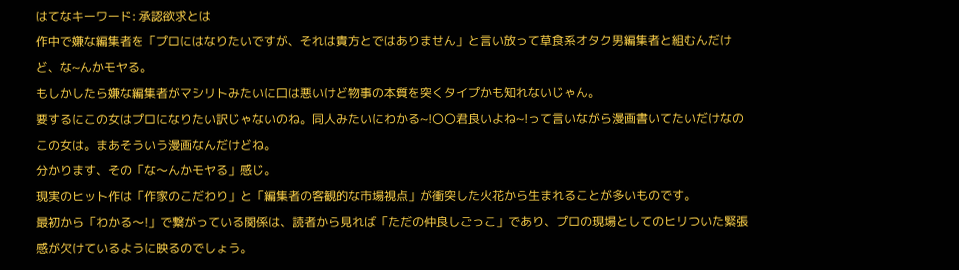はてなキーワード: 承認欲求とは
作中で嫌な編集者を「プロにはなりたいですが、それは貴方とではありません」と言い放って草食系オタク男編集者と組むんだけど、な~んかモヤる。
もしかしたら嫌な編集者がマシリトみたいに口は悪いけど物事の本質を突くタイプかも知れないじゃん。
要するにこの女はプロになりたい訳じゃないのね。同人みたいにわかる~!〇〇君良いよね~!って言いながら漫画書いてたいだけなのこの女は。まあそういう漫画なんだけどね。
分かります、その「な〜んかモヤる」感じ。
現実のヒット作は「作家のこだわり」と「編集者の客観的な市場視点」が衝突した火花から生まれることが多いものです。
最初から「わかる〜!」で繋がっている関係は、読者から見れば「ただの仲良しごっこ」であり、プロの現場としてのヒリついた緊張感が欠けているように映るのでしょう。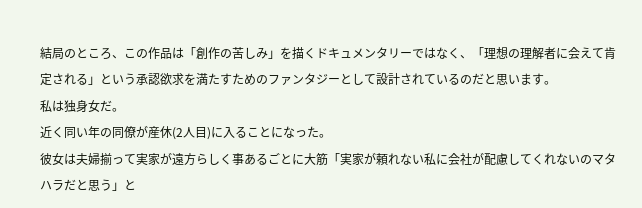結局のところ、この作品は「創作の苦しみ」を描くドキュメンタリーではなく、「理想の理解者に会えて肯定される」という承認欲求を満たすためのファンタジーとして設計されているのだと思います。
私は独身女だ。
近く同い年の同僚が産休(2人目)に入ることになった。
彼女は夫婦揃って実家が遠方らしく事あるごとに大筋「実家が頼れない私に会社が配慮してくれないのマタハラだと思う」と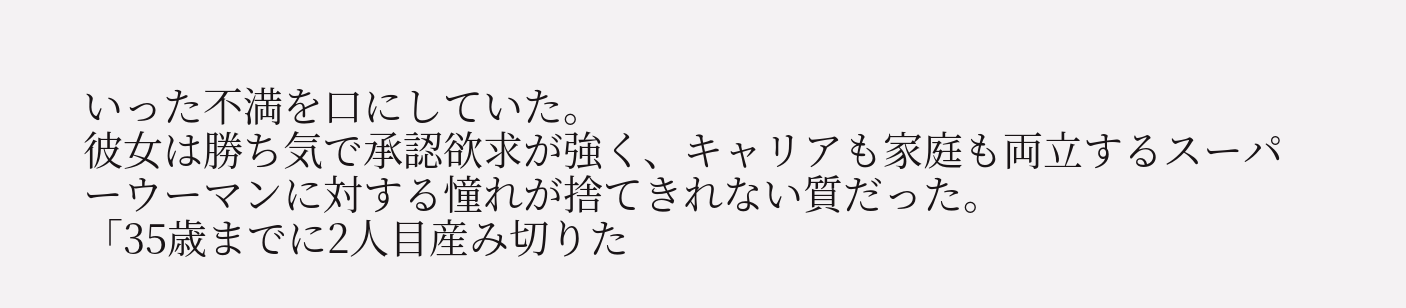いった不満を口にしていた。
彼女は勝ち気で承認欲求が強く、キャリアも家庭も両立するスーパーウーマンに対する憧れが捨てきれない質だった。
「35歳までに2人目産み切りた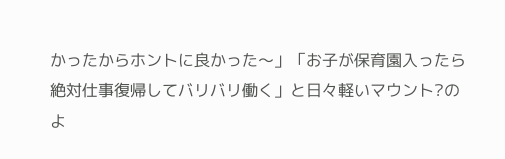かったからホントに良かった〜」「お子が保育園入ったら絶対仕事復帰してバリバリ働く」と日々軽いマウント?のよ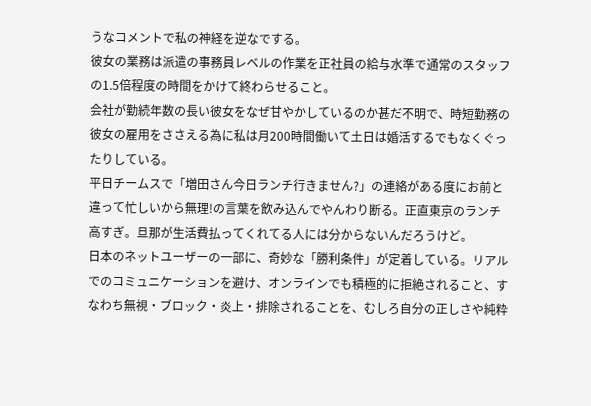うなコメントで私の神経を逆なでする。
彼女の業務は派遣の事務員レベルの作業を正社員の給与水準で通常のスタッフの1.5倍程度の時間をかけて終わらせること。
会社が勤続年数の長い彼女をなぜ甘やかしているのか甚だ不明で、時短勤務の彼女の雇用をささえる為に私は月200時間働いて土日は婚活するでもなくぐったりしている。
平日チームスで「増田さん今日ランチ行きません?」の連絡がある度にお前と違って忙しいから無理!の言葉を飲み込んでやんわり断る。正直東京のランチ高すぎ。旦那が生活費払ってくれてる人には分からないんだろうけど。
日本のネットユーザーの一部に、奇妙な「勝利条件」が定着している。リアルでのコミュニケーションを避け、オンラインでも積極的に拒絶されること、すなわち無視・ブロック・炎上・排除されることを、むしろ自分の正しさや純粋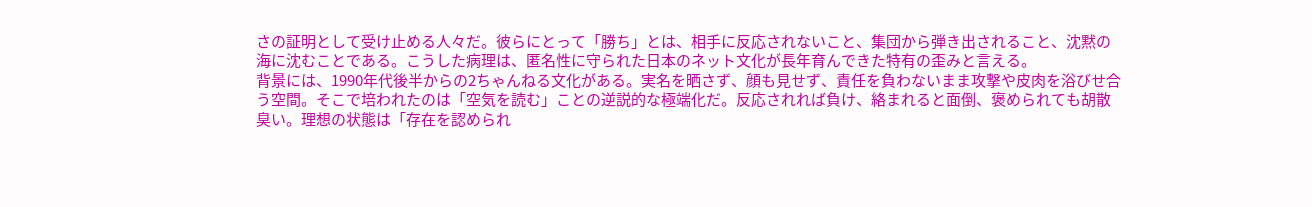さの証明として受け止める人々だ。彼らにとって「勝ち」とは、相手に反応されないこと、集団から弾き出されること、沈黙の海に沈むことである。こうした病理は、匿名性に守られた日本のネット文化が長年育んできた特有の歪みと言える。
背景には、1990年代後半からの2ちゃんねる文化がある。実名を晒さず、顔も見せず、責任を負わないまま攻撃や皮肉を浴びせ合う空間。そこで培われたのは「空気を読む」ことの逆説的な極端化だ。反応されれば負け、絡まれると面倒、褒められても胡散臭い。理想の状態は「存在を認められ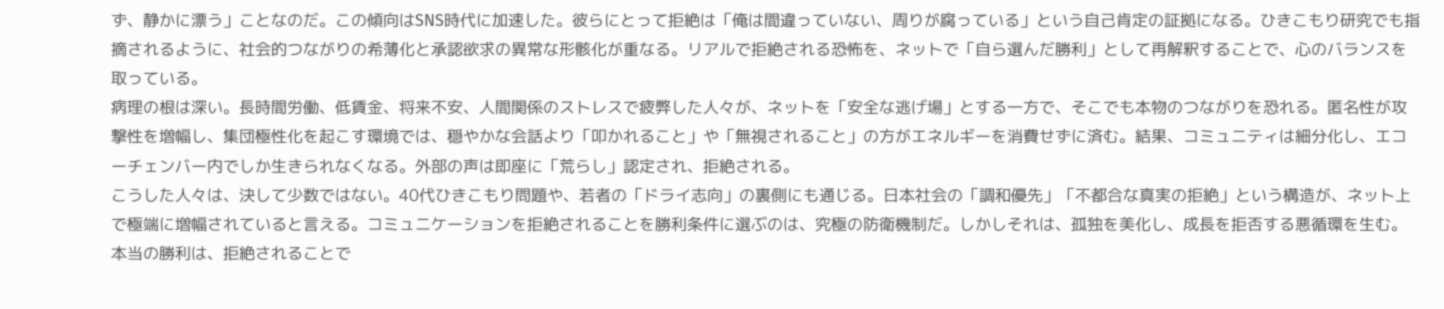ず、静かに漂う」ことなのだ。この傾向はSNS時代に加速した。彼らにとって拒絶は「俺は間違っていない、周りが腐っている」という自己肯定の証拠になる。ひきこもり研究でも指摘されるように、社会的つながりの希薄化と承認欲求の異常な形骸化が重なる。リアルで拒絶される恐怖を、ネットで「自ら選んだ勝利」として再解釈することで、心のバランスを取っている。
病理の根は深い。長時間労働、低賃金、将来不安、人間関係のストレスで疲弊した人々が、ネットを「安全な逃げ場」とする一方で、そこでも本物のつながりを恐れる。匿名性が攻撃性を増幅し、集団極性化を起こす環境では、穏やかな会話より「叩かれること」や「無視されること」の方がエネルギーを消費せずに済む。結果、コミュニティは細分化し、エコーチェンバー内でしか生きられなくなる。外部の声は即座に「荒らし」認定され、拒絶される。
こうした人々は、決して少数ではない。40代ひきこもり問題や、若者の「ドライ志向」の裏側にも通じる。日本社会の「調和優先」「不都合な真実の拒絶」という構造が、ネット上で極端に増幅されていると言える。コミュニケーションを拒絶されることを勝利条件に選ぶのは、究極の防衛機制だ。しかしそれは、孤独を美化し、成長を拒否する悪循環を生む。本当の勝利は、拒絶されることで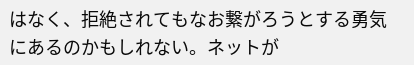はなく、拒絶されてもなお繋がろうとする勇気にあるのかもしれない。ネットが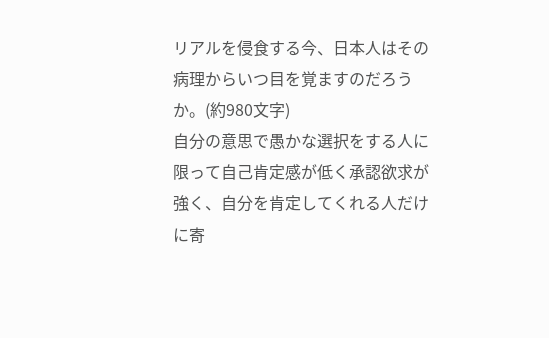リアルを侵食する今、日本人はその病理からいつ目を覚ますのだろうか。(約980文字)
自分の意思で愚かな選択をする人に限って自己肯定感が低く承認欲求が強く、自分を肯定してくれる人だけに寄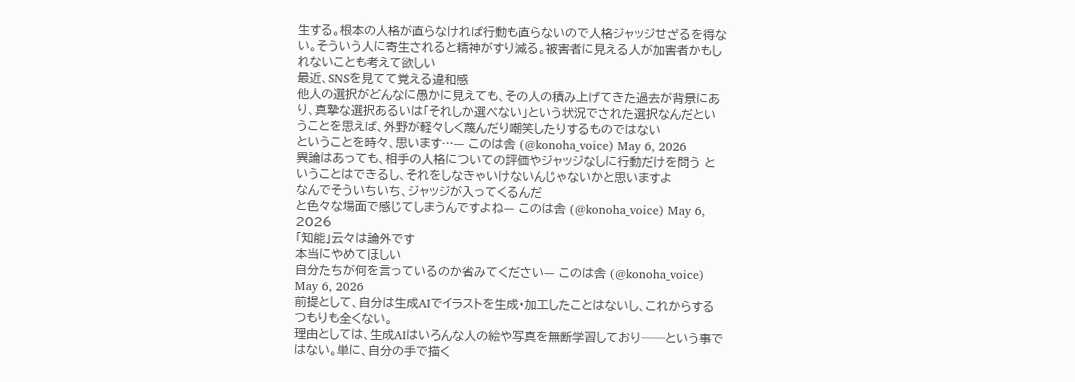生する。根本の人格が直らなければ行動も直らないので人格ジャッジせざるを得ない。そういう人に寄生されると精神がすり減る。被害者に見える人が加害者かもしれないことも考えて欲しい
最近、SNSを見てて覚える違和感
他人の選択がどんなに愚かに見えても、その人の積み上げてきた過去が背景にあり、真摯な選択あるいは「それしか選べない」という状況でされた選択なんだということを思えば、外野が軽々しく蔑んだり嘲笑したりするものではない
ということを時々、思います…— このは舎 (@konoha_voice) May 6, 2026
異論はあっても、相手の人格についての評価やジャッジなしに行動だけを問う ということはできるし、それをしなきゃいけないんじゃないかと思いますよ
なんでそういちいち、ジャッジが入ってくるんだ
と色々な場面で感じてしまうんですよね— このは舎 (@konoha_voice) May 6, 2026
「知能」云々は論外です
本当にやめてほしい
自分たちが何を言っているのか省みてください— このは舎 (@konoha_voice) May 6, 2026
前提として、自分は生成AIでイラストを生成・加工したことはないし、これからするつもりも全くない。
理由としては、生成AIはいろんな人の絵や写真を無断学習しており──という事ではない。単に、自分の手で描く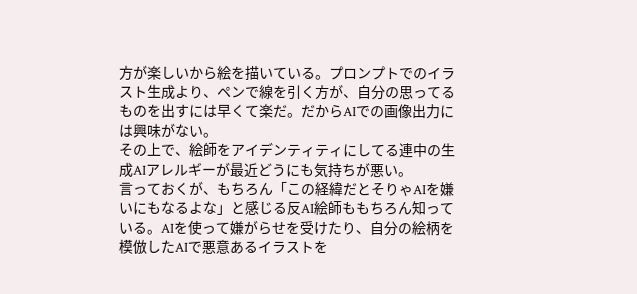方が楽しいから絵を描いている。プロンプトでのイラスト生成より、ペンで線を引く方が、自分の思ってるものを出すには早くて楽だ。だからAIでの画像出力には興味がない。
その上で、絵師をアイデンティティにしてる連中の生成AIアレルギーが最近どうにも気持ちが悪い。
言っておくが、もちろん「この経緯だとそりゃAIを嫌いにもなるよな」と感じる反AI絵師ももちろん知っている。AIを使って嫌がらせを受けたり、自分の絵柄を模倣したAIで悪意あるイラストを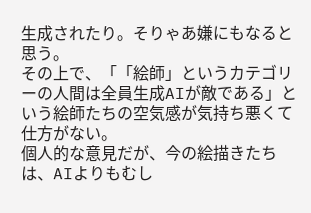生成されたり。そりゃあ嫌にもなると思う。
その上で、「「絵師」というカテゴリーの人間は全員生成AIが敵である」という絵師たちの空気感が気持ち悪くて仕方がない。
個人的な意見だが、今の絵描きたちは、AIよりもむし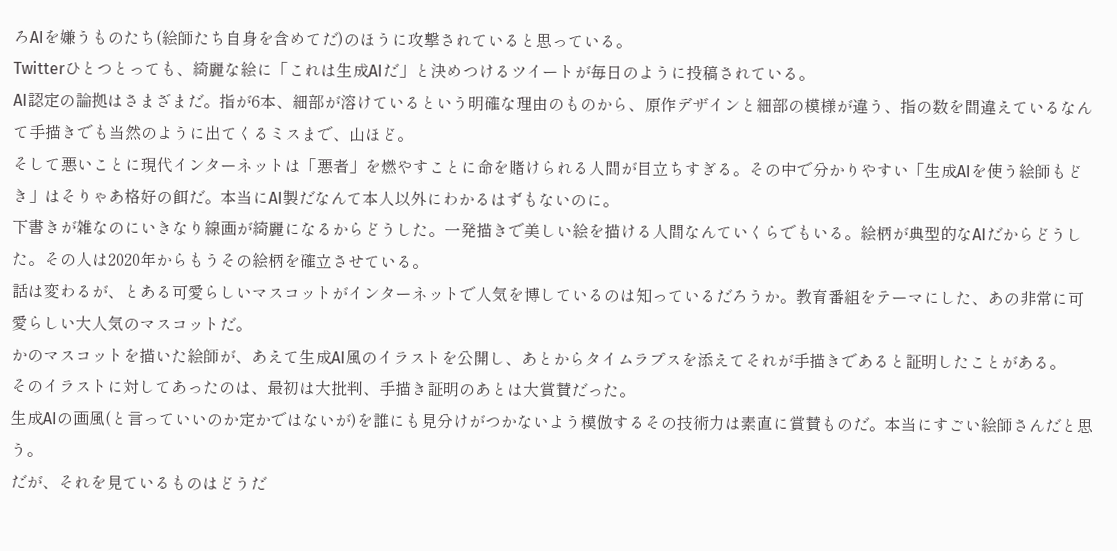ろAIを嫌うものたち(絵師たち自身を含めてだ)のほうに攻撃されていると思っている。
Twitterひとつとっても、綺麗な絵に「これは生成AIだ」と決めつけるツイートが毎日のように投稿されている。
AI認定の論拠はさまざまだ。指が6本、細部が溶けているという明確な理由のものから、原作デザインと細部の模様が違う、指の数を間違えているなんて手描きでも当然のように出てくるミスまで、山ほど。
そして悪いことに現代インターネットは「悪者」を燃やすことに命を賭けられる人間が目立ちすぎる。その中で分かりやすい「生成AIを使う絵師もどき」はそりゃあ格好の餌だ。本当にAI製だなんて本人以外にわかるはずもないのに。
下書きが雑なのにいきなり線画が綺麗になるからどうした。一発描きで美しい絵を描ける人間なんていくらでもいる。絵柄が典型的なAIだからどうした。その人は2020年からもうその絵柄を確立させている。
話は変わるが、とある可愛らしいマスコットがインターネットで人気を博しているのは知っているだろうか。教育番組をテーマにした、あの非常に可愛らしい大人気のマスコットだ。
かのマスコットを描いた絵師が、あえて生成AI風のイラストを公開し、あとからタイムラプスを添えてそれが手描きであると証明したことがある。
そのイラストに対してあったのは、最初は大批判、手描き証明のあとは大賞賛だった。
生成AIの画風(と言っていいのか定かではないが)を誰にも見分けがつかないよう模倣するその技術力は素直に賞賛ものだ。本当にすごい絵師さんだと思う。
だが、それを見ているものはどうだ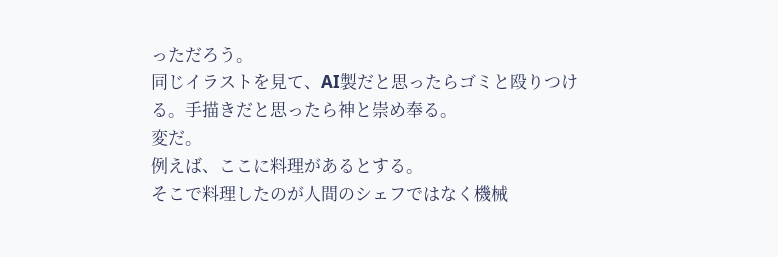っただろう。
同じイラストを見て、AI製だと思ったらゴミと殴りつける。手描きだと思ったら神と崇め奉る。
変だ。
例えば、ここに料理があるとする。
そこで料理したのが人間のシェフではなく機械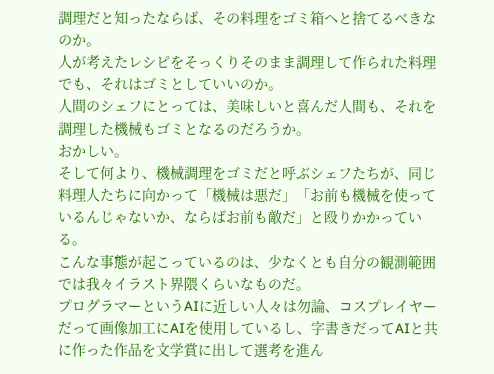調理だと知ったならば、その料理をゴミ箱へと捨てるべきなのか。
人が考えたレシピをそっくりそのまま調理して作られた料理でも、それはゴミとしていいのか。
人間のシェフにとっては、美味しいと喜んだ人間も、それを調理した機械もゴミとなるのだろうか。
おかしい。
そして何より、機械調理をゴミだと呼ぶシェフたちが、同じ料理人たちに向かって「機械は悪だ」「お前も機械を使っているんじゃないか、ならばお前も敵だ」と殴りかかっている。
こんな事態が起こっているのは、少なくとも自分の観測範囲では我々イラスト界隈くらいなものだ。
プログラマーというAIに近しい人々は勿論、コスプレイヤーだって画像加工にAIを使用しているし、字書きだってAIと共に作った作品を文学賞に出して選考を進ん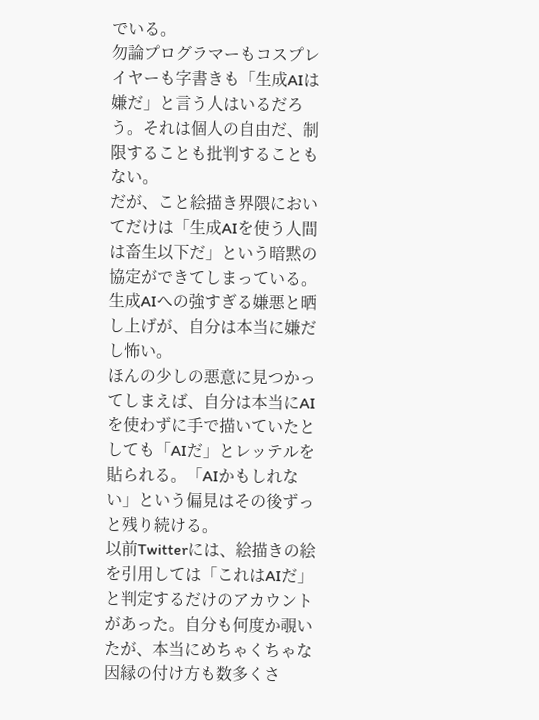でいる。
勿論プログラマーもコスプレイヤーも字書きも「生成AIは嫌だ」と言う人はいるだろう。それは個人の自由だ、制限することも批判することもない。
だが、こと絵描き界隈においてだけは「生成AIを使う人間は畜生以下だ」という暗黙の協定ができてしまっている。
生成AIへの強すぎる嫌悪と晒し上げが、自分は本当に嫌だし怖い。
ほんの少しの悪意に見つかってしまえば、自分は本当にAIを使わずに手で描いていたとしても「AIだ」とレッテルを貼られる。「AIかもしれない」という偏見はその後ずっと残り続ける。
以前Twitterには、絵描きの絵を引用しては「これはAIだ」と判定するだけのアカウントがあった。自分も何度か覗いたが、本当にめちゃくちゃな因縁の付け方も数多くさ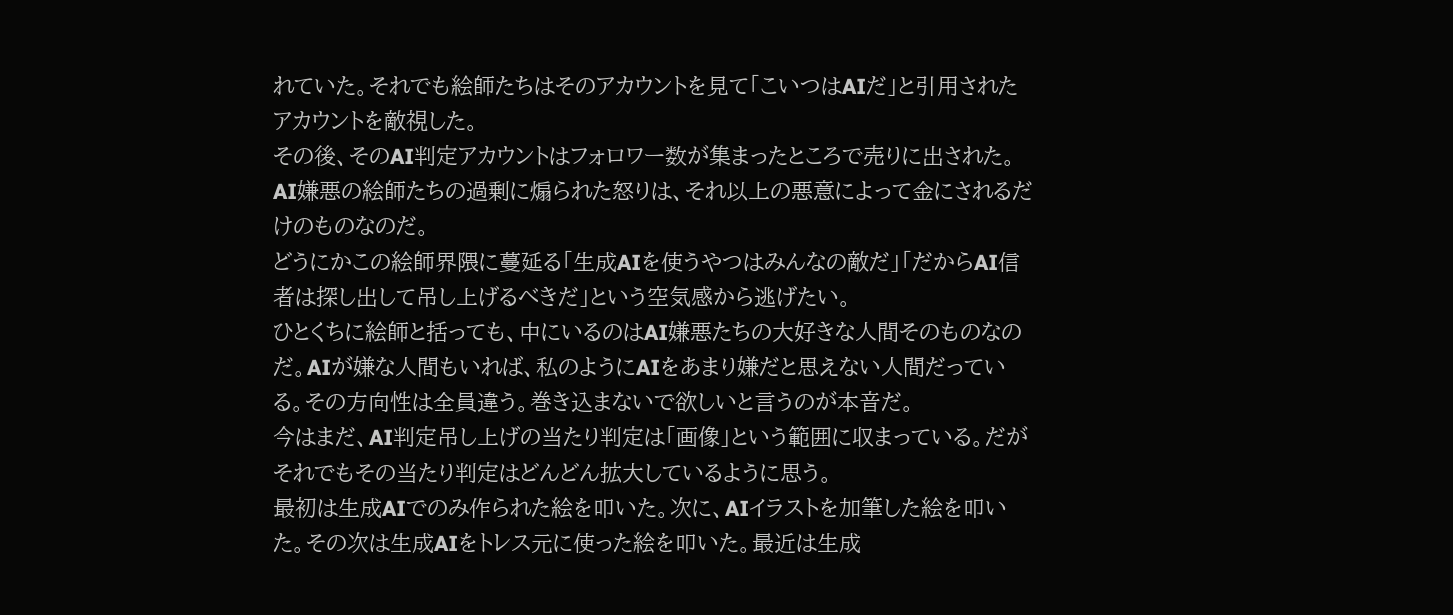れていた。それでも絵師たちはそのアカウントを見て「こいつはAIだ」と引用されたアカウントを敵視した。
その後、そのAI判定アカウントはフォロワー数が集まったところで売りに出された。
AI嫌悪の絵師たちの過剰に煽られた怒りは、それ以上の悪意によって金にされるだけのものなのだ。
どうにかこの絵師界隈に蔓延る「生成AIを使うやつはみんなの敵だ」「だからAI信者は探し出して吊し上げるべきだ」という空気感から逃げたい。
ひとくちに絵師と括っても、中にいるのはAI嫌悪たちの大好きな人間そのものなのだ。AIが嫌な人間もいれば、私のようにAIをあまり嫌だと思えない人間だっている。その方向性は全員違う。巻き込まないで欲しいと言うのが本音だ。
今はまだ、AI判定吊し上げの当たり判定は「画像」という範囲に収まっている。だがそれでもその当たり判定はどんどん拡大しているように思う。
最初は生成AIでのみ作られた絵を叩いた。次に、AIイラストを加筆した絵を叩いた。その次は生成AIをトレス元に使った絵を叩いた。最近は生成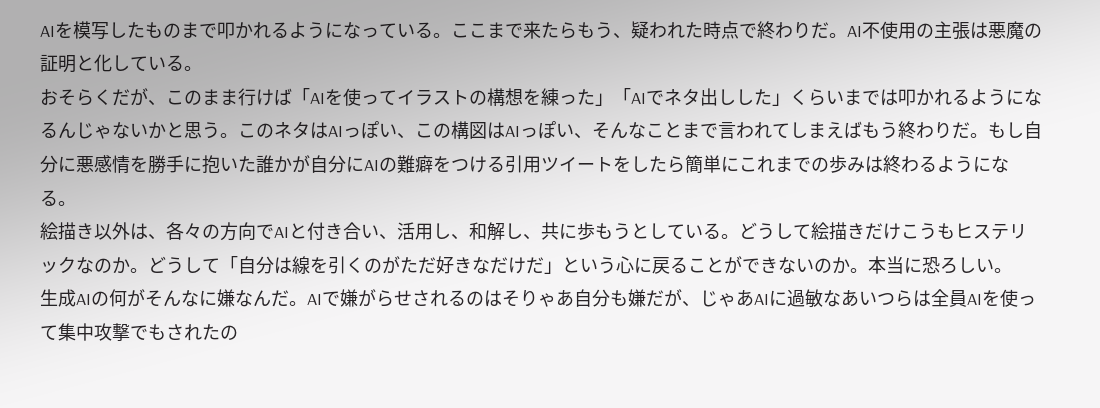AIを模写したものまで叩かれるようになっている。ここまで来たらもう、疑われた時点で終わりだ。AI不使用の主張は悪魔の証明と化している。
おそらくだが、このまま行けば「AIを使ってイラストの構想を練った」「AIでネタ出しした」くらいまでは叩かれるようになるんじゃないかと思う。このネタはAIっぽい、この構図はAIっぽい、そんなことまで言われてしまえばもう終わりだ。もし自分に悪感情を勝手に抱いた誰かが自分にAIの難癖をつける引用ツイートをしたら簡単にこれまでの歩みは終わるようになる。
絵描き以外は、各々の方向でAIと付き合い、活用し、和解し、共に歩もうとしている。どうして絵描きだけこうもヒステリックなのか。どうして「自分は線を引くのがただ好きなだけだ」という心に戻ることができないのか。本当に恐ろしい。
生成AIの何がそんなに嫌なんだ。AIで嫌がらせされるのはそりゃあ自分も嫌だが、じゃあAIに過敏なあいつらは全員AIを使って集中攻撃でもされたの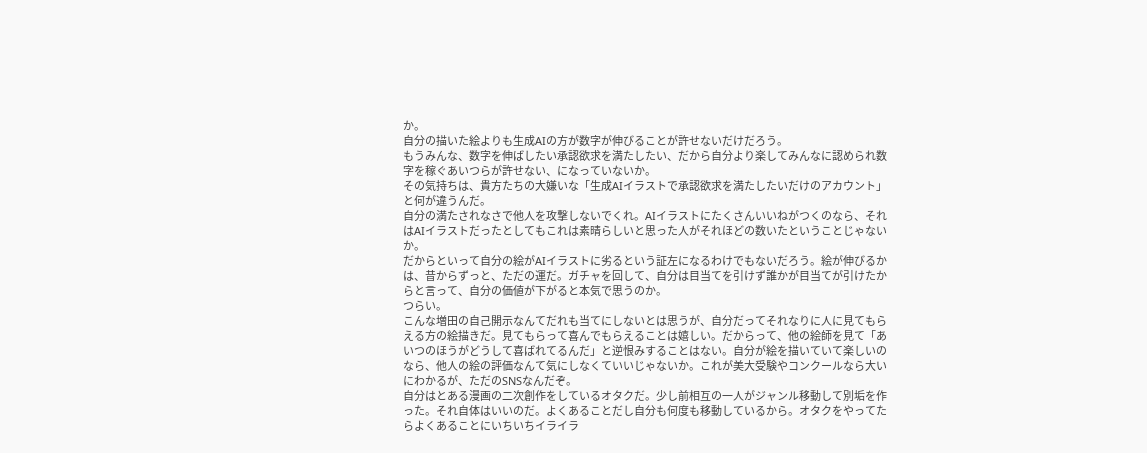か。
自分の描いた絵よりも生成AIの方が数字が伸びることが許せないだけだろう。
もうみんな、数字を伸ばしたい承認欲求を満たしたい、だから自分より楽してみんなに認められ数字を稼ぐあいつらが許せない、になっていないか。
その気持ちは、貴方たちの大嫌いな「生成AIイラストで承認欲求を満たしたいだけのアカウント」と何が違うんだ。
自分の満たされなさで他人を攻撃しないでくれ。AIイラストにたくさんいいねがつくのなら、それはAIイラストだったとしてもこれは素晴らしいと思った人がそれほどの数いたということじゃないか。
だからといって自分の絵がAIイラストに劣るという証左になるわけでもないだろう。絵が伸びるかは、昔からずっと、ただの運だ。ガチャを回して、自分は目当てを引けず誰かが目当てが引けたからと言って、自分の価値が下がると本気で思うのか。
つらい。
こんな増田の自己開示なんてだれも当てにしないとは思うが、自分だってそれなりに人に見てもらえる方の絵描きだ。見てもらって喜んでもらえることは嬉しい。だからって、他の絵師を見て「あいつのほうがどうして喜ばれてるんだ」と逆恨みすることはない。自分が絵を描いていて楽しいのなら、他人の絵の評価なんて気にしなくていいじゃないか。これが美大受験やコンクールなら大いにわかるが、ただのSNSなんだぞ。
自分はとある漫画の二次創作をしているオタクだ。少し前相互の一人がジャンル移動して別垢を作った。それ自体はいいのだ。よくあることだし自分も何度も移動しているから。オタクをやってたらよくあることにいちいちイライラ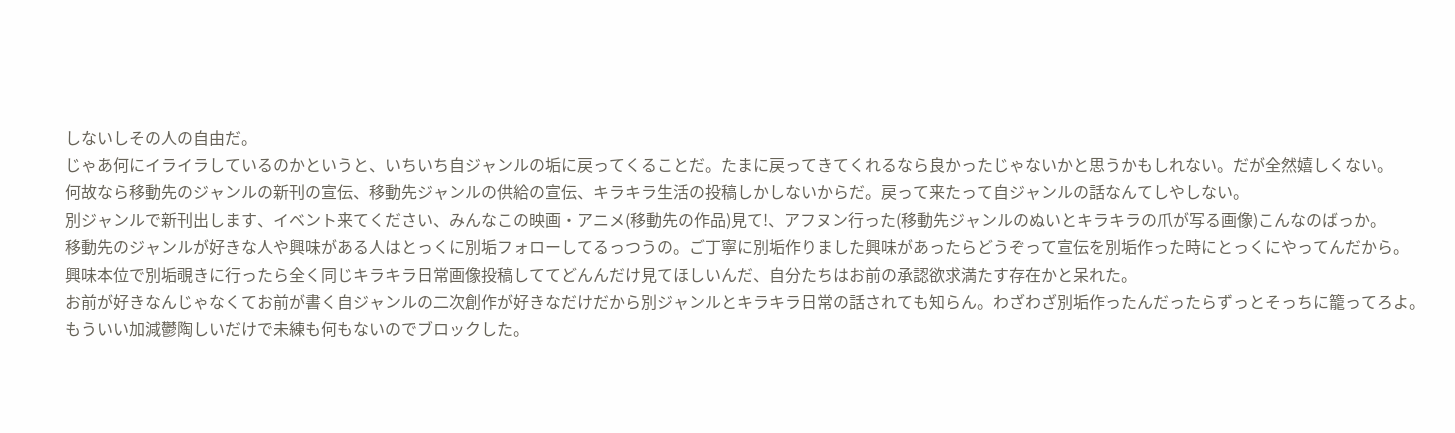しないしその人の自由だ。
じゃあ何にイライラしているのかというと、いちいち自ジャンルの垢に戻ってくることだ。たまに戻ってきてくれるなら良かったじゃないかと思うかもしれない。だが全然嬉しくない。
何故なら移動先のジャンルの新刊の宣伝、移動先ジャンルの供給の宣伝、キラキラ生活の投稿しかしないからだ。戻って来たって自ジャンルの話なんてしやしない。
別ジャンルで新刊出します、イベント来てください、みんなこの映画・アニメ(移動先の作品)見て!、アフヌン行った(移動先ジャンルのぬいとキラキラの爪が写る画像)こんなのばっか。
移動先のジャンルが好きな人や興味がある人はとっくに別垢フォローしてるっつうの。ご丁寧に別垢作りました興味があったらどうぞって宣伝を別垢作った時にとっくにやってんだから。
興味本位で別垢覗きに行ったら全く同じキラキラ日常画像投稿しててどんんだけ見てほしいんだ、自分たちはお前の承認欲求満たす存在かと呆れた。
お前が好きなんじゃなくてお前が書く自ジャンルの二次創作が好きなだけだから別ジャンルとキラキラ日常の話されても知らん。わざわざ別垢作ったんだったらずっとそっちに籠ってろよ。
もういい加減鬱陶しいだけで未練も何もないのでブロックした。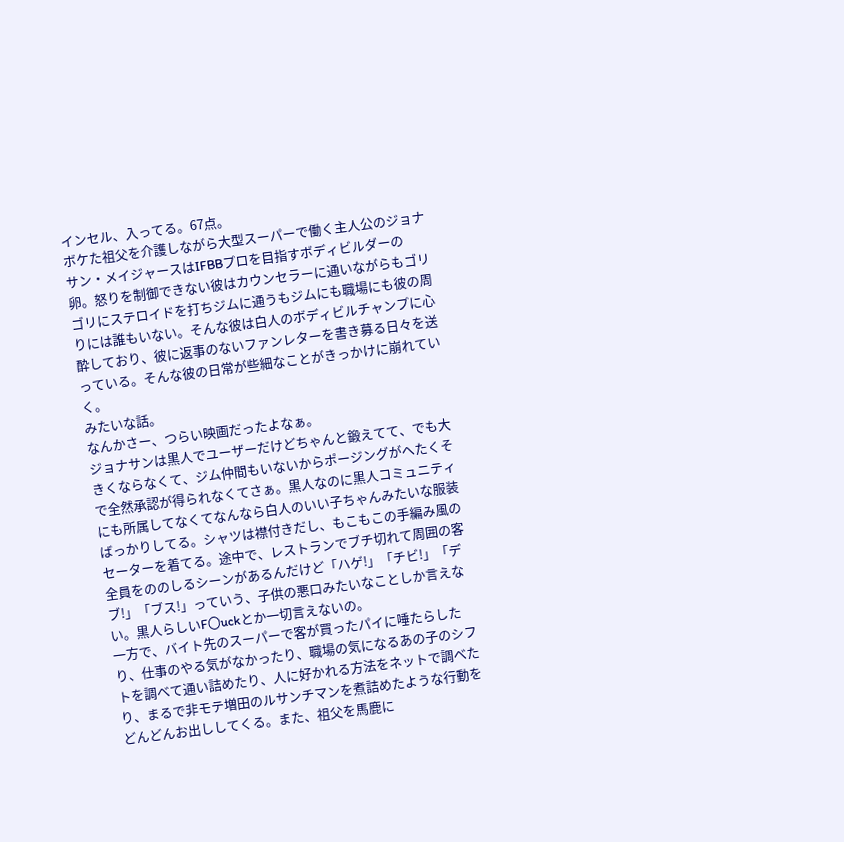インセル、入ってる。67点。
ボケた祖父を介護しながら大型スーパーで働く主人公のジョナサン・メイジャースはIFBBプロを目指すボディビルダーの卵。怒りを制御できない彼はカウンセラーに通いながらもゴリゴリにステロイドを打ちジムに通うもジムにも職場にも彼の周りには誰もいない。そんな彼は白人のボディビルチャンプに心酔しており、彼に返事のないファンレターを書き募る日々を送っている。そんな彼の日常が些細なことがきっかけに崩れていく。
みたいな話。
なんかさー、つらい映画だったよなぁ。
ジョナサンは黒人でユーザーだけどちゃんと鍛えてて、でも大きくならなくて、ジム仲間もいないからポージングがへたくそで全然承認が得られなくてさぁ。黒人なのに黒人コミュニティにも所属してなくてなんなら白人のいい子ちゃんみたいな服装ばっかりしてる。シャツは襟付きだし、もこもこの手編み風のセーターを着てる。途中で、レストランでブチ切れて周囲の客全員をののしるシーンがあるんだけど「ハゲ!」「チビ!」「デブ!」「ブス!」っていう、子供の悪口みたいなことしか言えない。黒人らしいF〇uckとか一切言えないの。
一方で、バイト先のスーパーで客が買ったパイに唾たらしたり、仕事のやる気がなかったり、職場の気になるあの子のシフトを調べて通い詰めたり、人に好かれる方法をネットで調べたり、まるで非モテ増田のルサンチマンを煮詰めたような行動をどんどんお出ししてくる。また、祖父を馬鹿に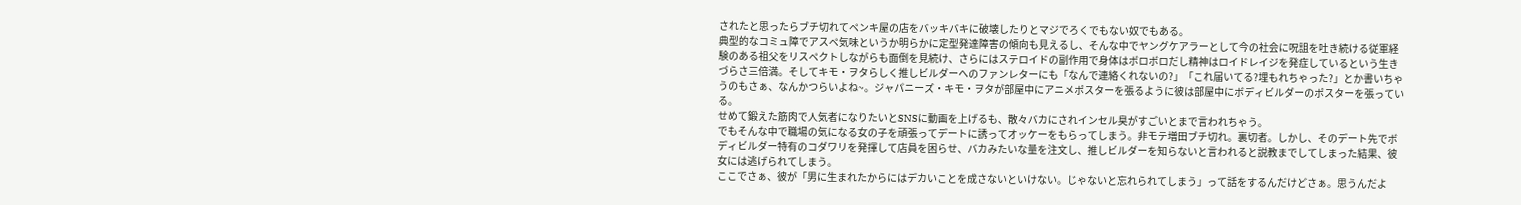されたと思ったらブチ切れてペンキ屋の店をバッキバキに破壊したりとマジでろくでもない奴でもある。
典型的なコミュ障でアスペ気味というか明らかに定型発達障害の傾向も見えるし、そんな中でヤングケアラーとして今の社会に呪詛を吐き続ける従軍経験のある祖父をリスペクトしながらも面倒を見続け、さらにはステロイドの副作用で身体はボロボロだし精神はロイドレイジを発症しているという生きづらさ三倍満。そしてキモ・ヲタらしく推しビルダーへのファンレターにも「なんで連絡くれないの?」「これ届いてる?埋もれちゃった?」とか書いちゃうのもさぁ、なんかつらいよね~。ジャパニーズ・キモ・ヲタが部屋中にアニメポスターを張るように彼は部屋中にボディビルダーのポスターを張っている。
せめて鍛えた筋肉で人気者になりたいとSNSに動画を上げるも、散々バカにされインセル臭がすごいとまで言われちゃう。
でもそんな中で職場の気になる女の子を頑張ってデートに誘ってオッケーをもらってしまう。非モテ増田ブチ切れ。裏切者。しかし、そのデート先でボディビルダー特有のコダワリを発揮して店員を困らせ、バカみたいな量を注文し、推しビルダーを知らないと言われると説教までしてしまった結果、彼女には逃げられてしまう。
ここでさぁ、彼が「男に生まれたからにはデカいことを成さないといけない。じゃないと忘れられてしまう」って話をするんだけどさぁ。思うんだよ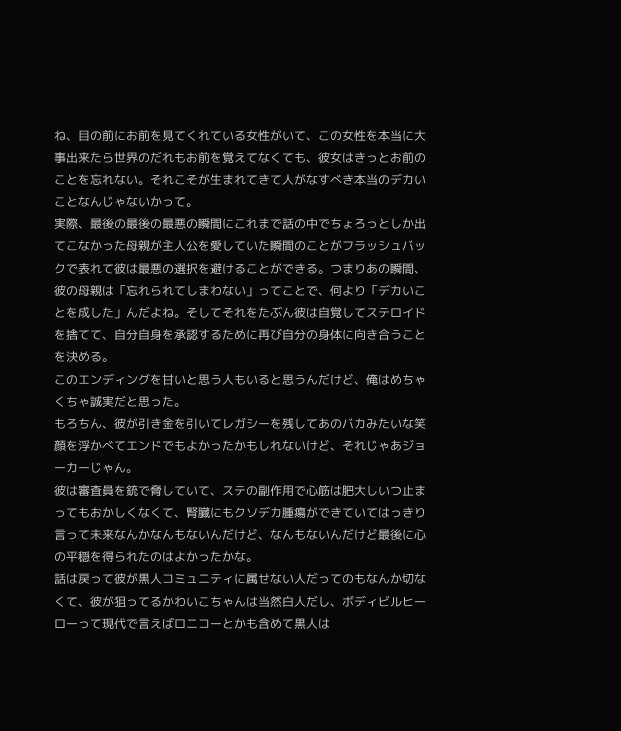ね、目の前にお前を見てくれている女性がいて、この女性を本当に大事出来たら世界のだれもお前を覚えてなくても、彼女はきっとお前のことを忘れない。それこそが生まれてきて人がなすべき本当のデカいことなんじゃないかって。
実際、最後の最後の最悪の瞬間にこれまで話の中でちょろっとしか出てこなかった母親が主人公を愛していた瞬間のことがフラッシュバックで表れて彼は最悪の選択を避けることができる。つまりあの瞬間、彼の母親は「忘れられてしまわない」ってことで、何より「デカいことを成した」んだよね。そしてそれをたぶん彼は自覚してステロイドを捨てて、自分自身を承認するために再び自分の身体に向き合うことを決める。
このエンディングを甘いと思う人もいると思うんだけど、俺はめちゃくちゃ誠実だと思った。
もろちん、彼が引き金を引いてレガシーを残してあのバカみたいな笑顔を浮かべてエンドでもよかったかもしれないけど、それじゃあジョーカーじゃん。
彼は審査員を銃で脅していて、ステの副作用で心筋は肥大しいつ止まってもおかしくなくて、腎臓にもクソデカ腫瘍ができていてはっきり言って未来なんかなんもないんだけど、なんもないんだけど最後に心の平穏を得られたのはよかったかな。
話は戻って彼が黒人コミュニティに属せない人だってのもなんか切なくて、彼が狙ってるかわいこちゃんは当然白人だし、ボディビルヒーローって現代で言えばロニコーとかも含めて黒人は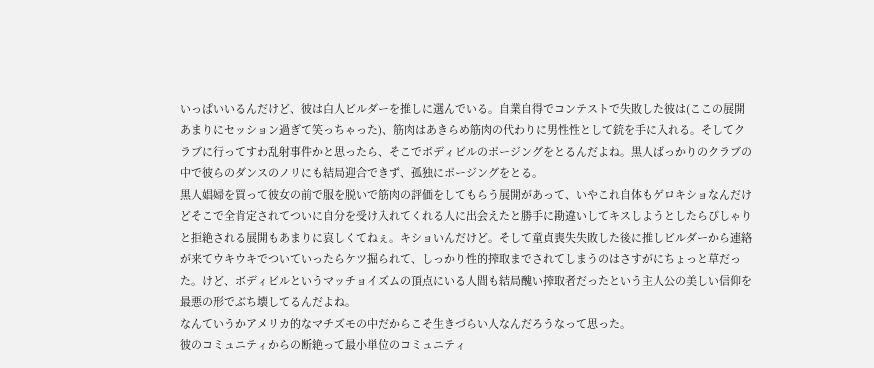いっぱいいるんだけど、彼は白人ビルダーを推しに選んでいる。自業自得でコンテストで失敗した彼は(ここの展開あまりにセッション過ぎて笑っちゃった)、筋肉はあきらめ筋肉の代わりに男性性として銃を手に入れる。そしてクラブに行ってすわ乱射事件かと思ったら、そこでボディビルのポージングをとるんだよね。黒人ばっかりのクラブの中で彼らのダンスのノリにも結局迎合できず、孤独にポージングをとる。
黒人娼婦を買って彼女の前で服を脱いで筋肉の評価をしてもらう展開があって、いやこれ自体もゲロキショなんだけどそこで全肯定されてついに自分を受け入れてくれる人に出会えたと勝手に勘違いしてキスしようとしたらぴしゃりと拒絶される展開もあまりに哀しくてねぇ。キショいんだけど。そして童貞喪失失敗した後に推しビルダーから連絡が来てウキウキでついていったらケツ掘られて、しっかり性的搾取までされてしまうのはさすがにちょっと草だった。けど、ボディビルというマッチョイズムの頂点にいる人間も結局醜い搾取者だったという主人公の美しい信仰を最悪の形でぶち壊してるんだよね。
なんていうかアメリカ的なマチズモの中だからこそ生きづらい人なんだろうなって思った。
彼のコミュニティからの断絶って最小単位のコミュニティ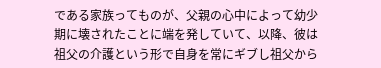である家族ってものが、父親の心中によって幼少期に壊されたことに端を発していて、以降、彼は祖父の介護という形で自身を常にギブし祖父から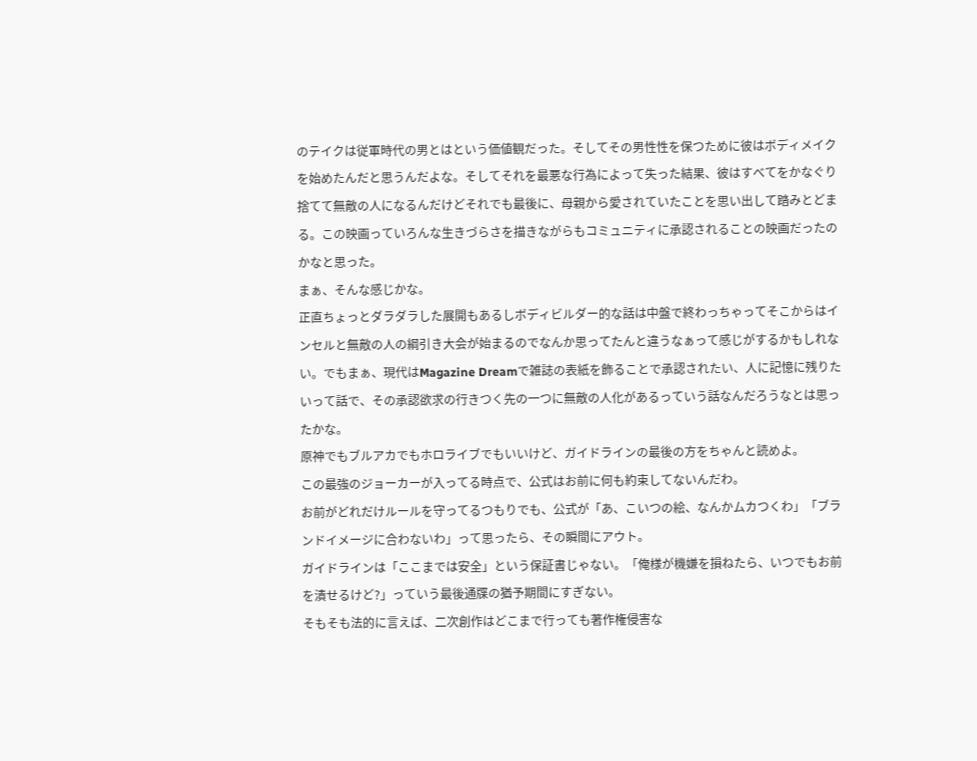のテイクは従軍時代の男とはという価値観だった。そしてその男性性を保つために彼はボディメイクを始めたんだと思うんだよな。そしてそれを最悪な行為によって失った結果、彼はすべてをかなぐり捨てて無敵の人になるんだけどそれでも最後に、母親から愛されていたことを思い出して踏みとどまる。この映画っていろんな生きづらさを描きながらもコミュニティに承認されることの映画だったのかなと思った。
まぁ、そんな感じかな。
正直ちょっとダラダラした展開もあるしボディビルダー的な話は中盤で終わっちゃってそこからはインセルと無敵の人の綱引き大会が始まるのでなんか思ってたんと違うなぁって感じがするかもしれない。でもまぁ、現代はMagazine Dreamで雑誌の表紙を飾ることで承認されたい、人に記憶に残りたいって話で、その承認欲求の行きつく先の一つに無敵の人化があるっていう話なんだろうなとは思ったかな。
原神でもブルアカでもホロライブでもいいけど、ガイドラインの最後の方をちゃんと読めよ。
この最強のジョーカーが入ってる時点で、公式はお前に何も約束してないんだわ。
お前がどれだけルールを守ってるつもりでも、公式が「あ、こいつの絵、なんかムカつくわ」「ブランドイメージに合わないわ」って思ったら、その瞬間にアウト。
ガイドラインは「ここまでは安全」という保証書じゃない。「俺様が機嫌を損ねたら、いつでもお前を潰せるけど?」っていう最後通牒の猶予期間にすぎない。
そもそも法的に言えば、二次創作はどこまで行っても著作権侵害な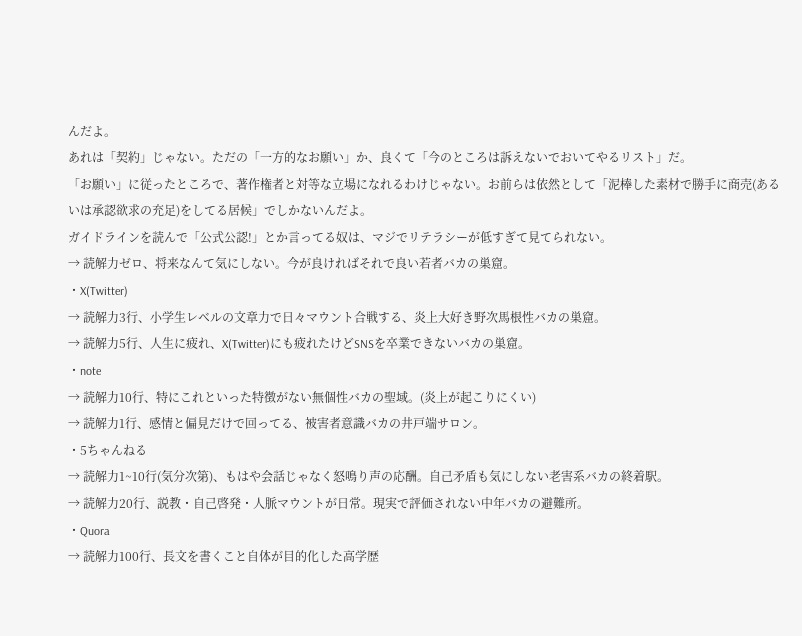んだよ。
あれは「契約」じゃない。ただの「一方的なお願い」か、良くて「今のところは訴えないでおいてやるリスト」だ。
「お願い」に従ったところで、著作権者と対等な立場になれるわけじゃない。お前らは依然として「泥棒した素材で勝手に商売(あるいは承認欲求の充足)をしてる居候」でしかないんだよ。
ガイドラインを読んで「公式公認!」とか言ってる奴は、マジでリテラシーが低すぎて見てられない。
→ 読解力ゼロ、将来なんて気にしない。今が良ければそれで良い若者バカの巣窟。
・X(Twitter)
→ 読解力3行、小学生レベルの文章力で日々マウント合戦する、炎上大好き野次馬根性バカの巣窟。
→ 読解力5行、人生に疲れ、X(Twitter)にも疲れたけどSNSを卒業できないバカの巣窟。
・note
→ 読解力10行、特にこれといった特徴がない無個性バカの聖域。(炎上が起こりにくい)
→ 読解力1行、感情と偏見だけで回ってる、被害者意識バカの井戸端サロン。
・5ちゃんねる
→ 読解力1~10行(気分次第)、もはや会話じゃなく怒鳴り声の応酬。自己矛盾も気にしない老害系バカの終着駅。
→ 読解力20行、説教・自己啓発・人脈マウントが日常。現実で評価されない中年バカの避難所。
・Quora
→ 読解力100行、長文を書くこと自体が目的化した高学歴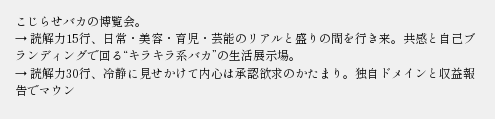こじらせバカの博覧会。
→ 読解力15行、日常・美容・育児・芸能のリアルと盛りの間を行き来。共感と自己ブランディングで回る“キラキラ系バカ”の生活展示場。
→ 読解力30行、冷静に見せかけて内心は承認欲求のかたまり。独自ドメインと収益報告でマウン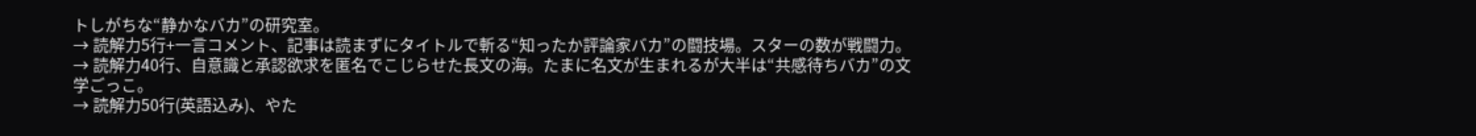トしがちな“静かなバカ”の研究室。
→ 読解力5行+一言コメント、記事は読まずにタイトルで斬る“知ったか評論家バカ”の闘技場。スターの数が戦闘力。
→ 読解力40行、自意識と承認欲求を匿名でこじらせた長文の海。たまに名文が生まれるが大半は“共感待ちバカ”の文学ごっこ。
→ 読解力50行(英語込み)、やた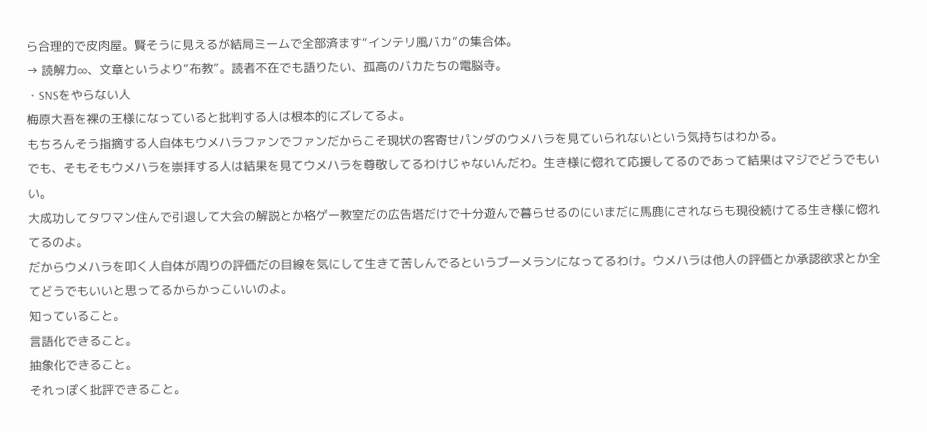ら合理的で皮肉屋。賢そうに見えるが結局ミームで全部済ます“インテリ風バカ”の集合体。
→ 読解力∞、文章というより“布教”。読者不在でも語りたい、孤高のバカたちの電脳寺。
・SNSをやらない人
梅原大吾を裸の王様になっていると批判する人は根本的にズレてるよ。
もちろんそう指摘する人自体もウメハラファンでファンだからこそ現状の客寄せパンダのウメハラを見ていられないという気持ちはわかる。
でも、そもそもウメハラを崇拝する人は結果を見てウメハラを尊敬してるわけじゃないんだわ。生き様に惚れて応援してるのであって結果はマジでどうでもいい。
大成功してタワマン住んで引退して大会の解説とか格ゲー教室だの広告塔だけで十分遊んで暮らせるのにいまだに馬鹿にされならも現役続けてる生き様に惚れてるのよ。
だからウメハラを叩く人自体が周りの評価だの目線を気にして生きて苦しんでるというブーメランになってるわけ。ウメハラは他人の評価とか承認欲求とか全てどうでもいいと思ってるからかっこいいのよ。
知っていること。
言語化できること。
抽象化できること。
それっぽく批評できること。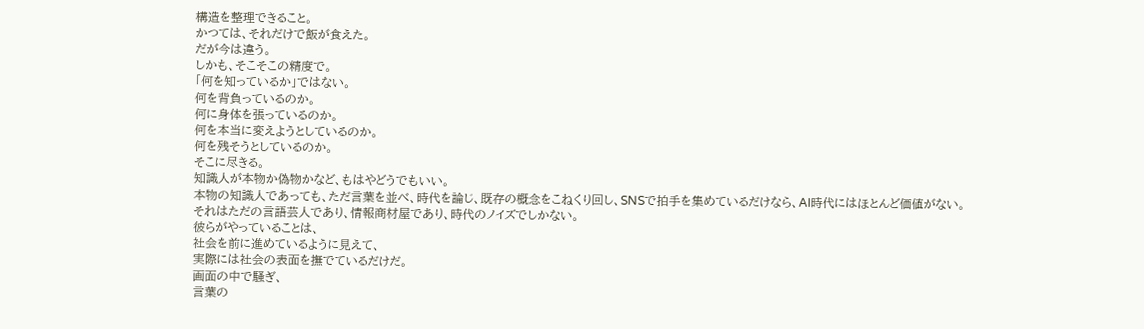構造を整理できること。
かつては、それだけで飯が食えた。
だが今は違う。
しかも、そこそこの精度で。
「何を知っているか」ではない。
何を背負っているのか。
何に身体を張っているのか。
何を本当に変えようとしているのか。
何を残そうとしているのか。
そこに尽きる。
知識人が本物か偽物かなど、もはやどうでもいい。
本物の知識人であっても、ただ言葉を並べ、時代を論じ、既存の概念をこねくり回し、SNSで拍手を集めているだけなら、AI時代にはほとんど価値がない。
それはただの言語芸人であり、情報商材屋であり、時代のノイズでしかない。
彼らがやっていることは、
社会を前に進めているように見えて、
実際には社会の表面を撫でているだけだ。
画面の中で騒ぎ、
言葉の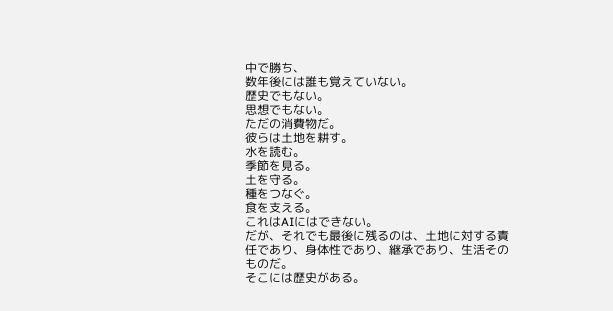中で勝ち、
数年後には誰も覚えていない。
歴史でもない。
思想でもない。
ただの消費物だ。
彼らは土地を耕す。
水を読む。
季節を見る。
土を守る。
種をつなぐ。
食を支える。
これはAIにはできない。
だが、それでも最後に残るのは、土地に対する責任であり、身体性であり、継承であり、生活そのものだ。
そこには歴史がある。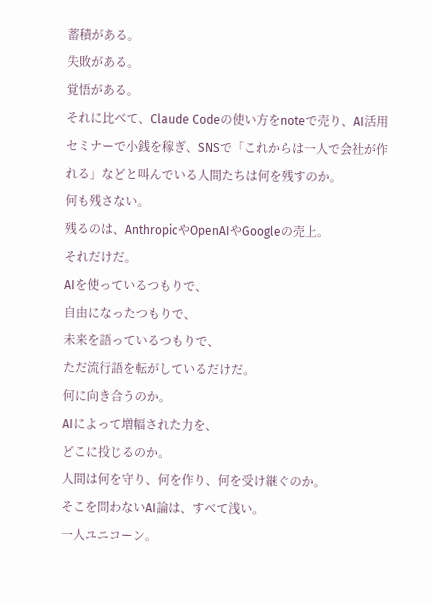蓄積がある。
失敗がある。
覚悟がある。
それに比べて、Claude Codeの使い方をnoteで売り、AI活用セミナーで小銭を稼ぎ、SNSで「これからは一人で会社が作れる」などと叫んでいる人間たちは何を残すのか。
何も残さない。
残るのは、AnthropicやOpenAIやGoogleの売上。
それだけだ。
AIを使っているつもりで、
自由になったつもりで、
未来を語っているつもりで、
ただ流行語を転がしているだけだ。
何に向き合うのか。
AIによって増幅された力を、
どこに投じるのか。
人間は何を守り、何を作り、何を受け継ぐのか。
そこを問わないAI論は、すべて浅い。
一人ユニコーン。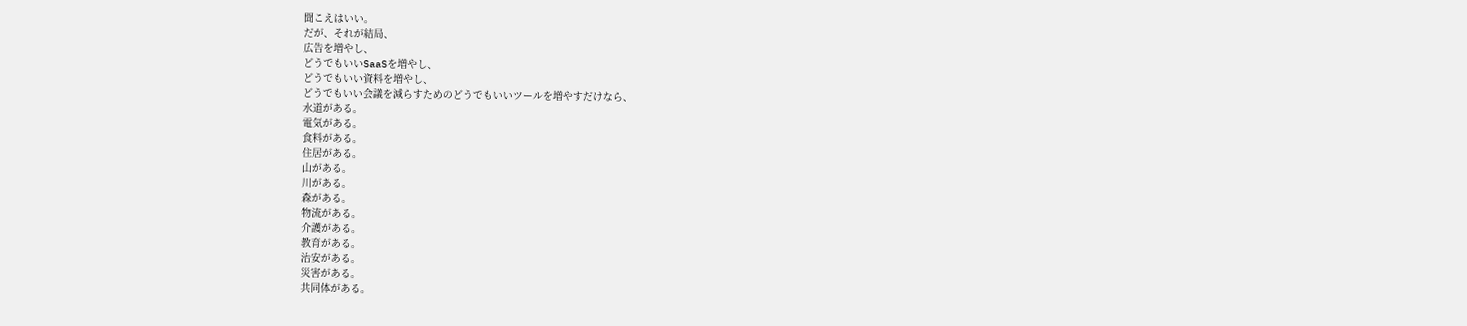聞こえはいい。
だが、それが結局、
広告を増やし、
どうでもいいSaaSを増やし、
どうでもいい資料を増やし、
どうでもいい会議を減らすためのどうでもいいツールを増やすだけなら、
水道がある。
電気がある。
食料がある。
住居がある。
山がある。
川がある。
森がある。
物流がある。
介護がある。
教育がある。
治安がある。
災害がある。
共同体がある。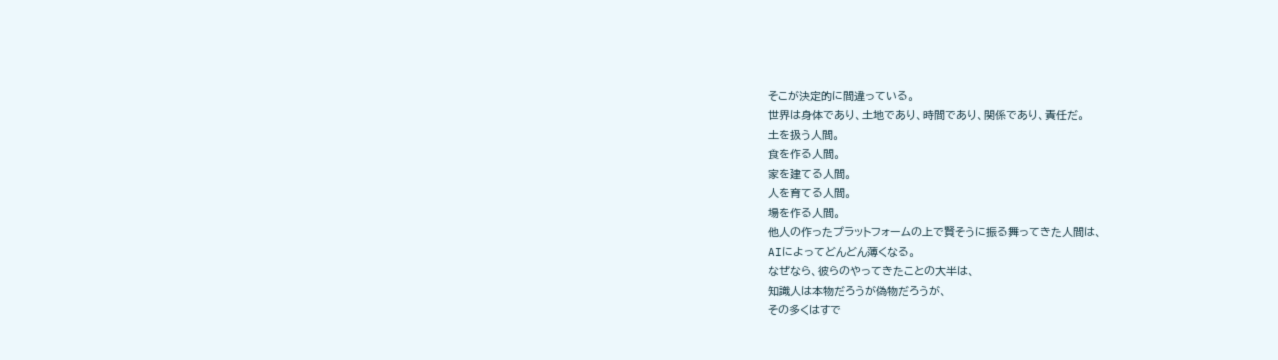そこが決定的に間違っている。
世界は身体であり、土地であり、時間であり、関係であり、責任だ。
土を扱う人間。
食を作る人間。
家を建てる人間。
人を育てる人間。
場を作る人間。
他人の作ったプラットフォームの上で賢そうに振る舞ってきた人間は、
AIによってどんどん薄くなる。
なぜなら、彼らのやってきたことの大半は、
知識人は本物だろうが偽物だろうが、
その多くはすで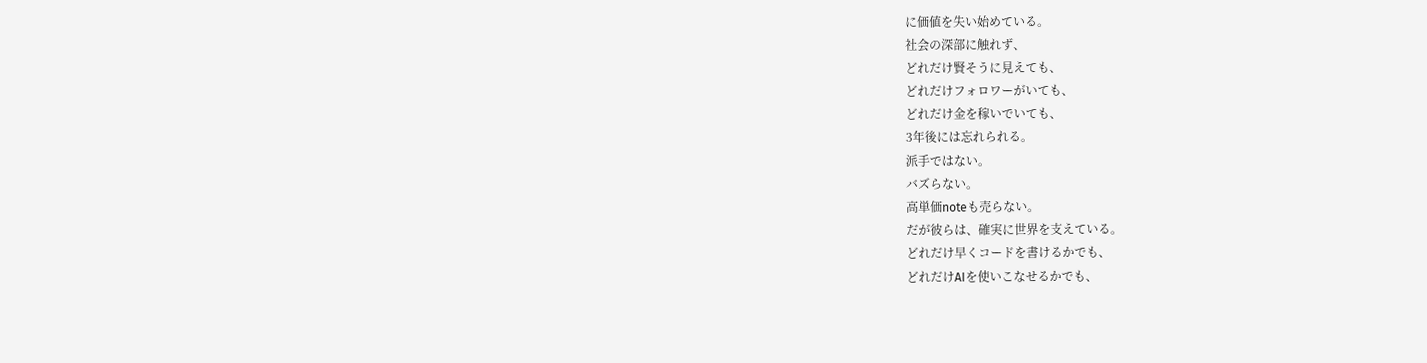に価値を失い始めている。
社会の深部に触れず、
どれだけ賢そうに見えても、
どれだけフォロワーがいても、
どれだけ金を稼いでいても、
3年後には忘れられる。
派手ではない。
バズらない。
高単価noteも売らない。
だが彼らは、確実に世界を支えている。
どれだけ早くコードを書けるかでも、
どれだけAIを使いこなせるかでも、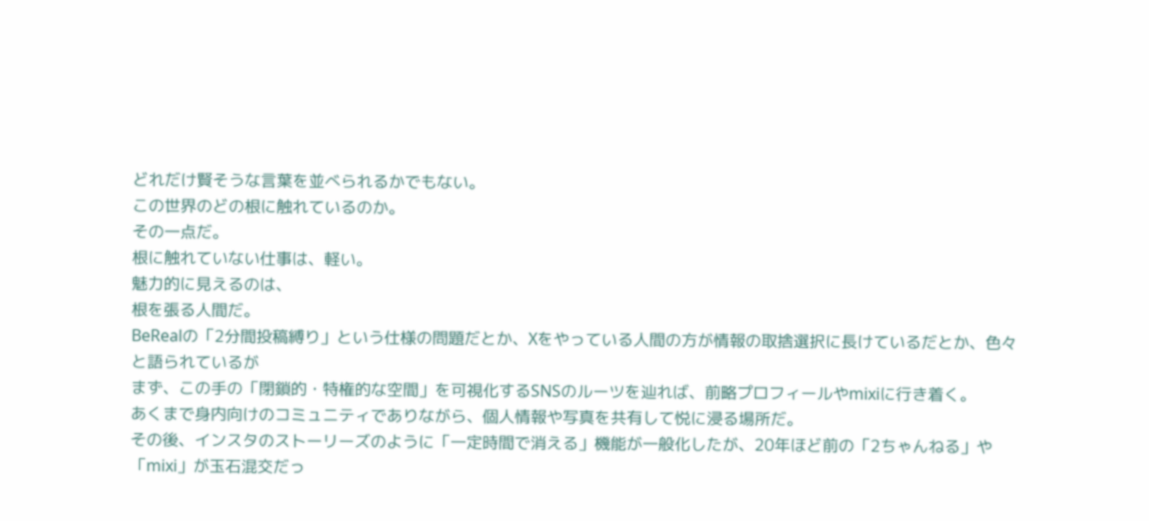どれだけ賢そうな言葉を並べられるかでもない。
この世界のどの根に触れているのか。
その一点だ。
根に触れていない仕事は、軽い。
魅力的に見えるのは、
根を張る人間だ。
BeRealの「2分間投稿縛り」という仕様の問題だとか、Xをやっている人間の方が情報の取捨選択に長けているだとか、色々と語られているが
まず、この手の「閉鎖的・特権的な空間」を可視化するSNSのルーツを辿れば、前略プロフィールやmixiに行き着く。
あくまで身内向けのコミュニティでありながら、個人情報や写真を共有して悦に浸る場所だ。
その後、インスタのストーリーズのように「一定時間で消える」機能が一般化したが、20年ほど前の「2ちゃんねる」や「mixi」が玉石混交だっ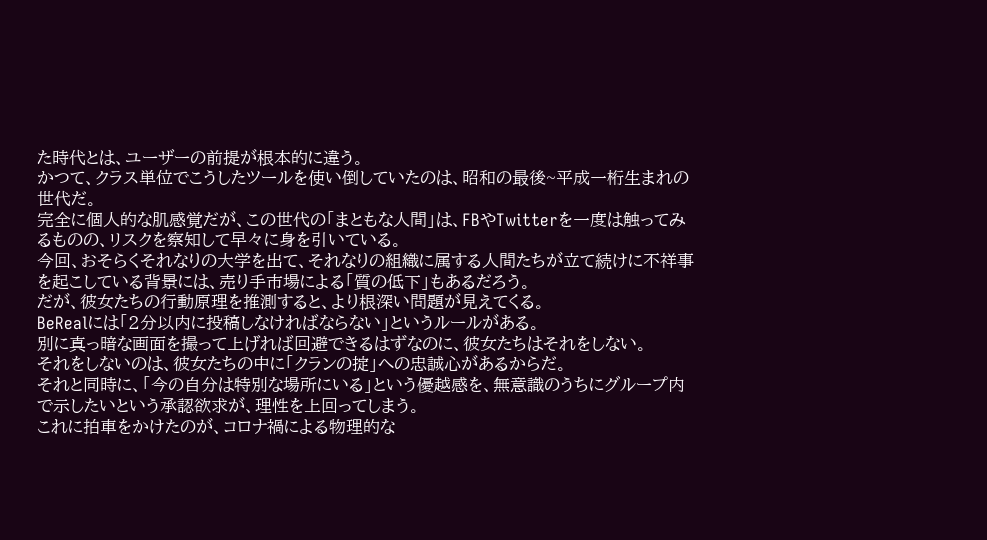た時代とは、ユーザーの前提が根本的に違う。
かつて、クラス単位でこうしたツールを使い倒していたのは、昭和の最後~平成一桁生まれの世代だ。
完全に個人的な肌感覚だが、この世代の「まともな人間」は、FBやTwitterを一度は触ってみるものの、リスクを察知して早々に身を引いている。
今回、おそらくそれなりの大学を出て、それなりの組織に属する人間たちが立て続けに不祥事を起こしている背景には、売り手市場による「質の低下」もあるだろう。
だが、彼女たちの行動原理を推測すると、より根深い問題が見えてくる。
BeRealには「2分以内に投稿しなければならない」というルールがある。
別に真っ暗な画面を撮って上げれば回避できるはずなのに、彼女たちはそれをしない。
それをしないのは、彼女たちの中に「クランの掟」への忠誠心があるからだ。
それと同時に、「今の自分は特別な場所にいる」という優越感を、無意識のうちにグループ内で示したいという承認欲求が、理性を上回ってしまう。
これに拍車をかけたのが、コロナ禍による物理的な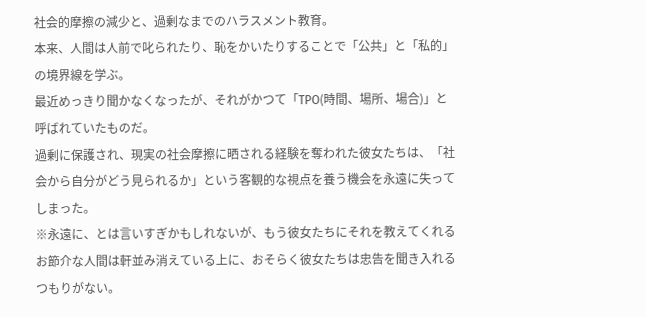社会的摩擦の減少と、過剰なまでのハラスメント教育。
本来、人間は人前で叱られたり、恥をかいたりすることで「公共」と「私的」の境界線を学ぶ。
最近めっきり聞かなくなったが、それがかつて「TPO(時間、場所、場合)」と呼ばれていたものだ。
過剰に保護され、現実の社会摩擦に晒される経験を奪われた彼女たちは、「社会から自分がどう見られるか」という客観的な視点を養う機会を永遠に失ってしまった。
※永遠に、とは言いすぎかもしれないが、もう彼女たちにそれを教えてくれるお節介な人間は軒並み消えている上に、おそらく彼女たちは忠告を聞き入れるつもりがない。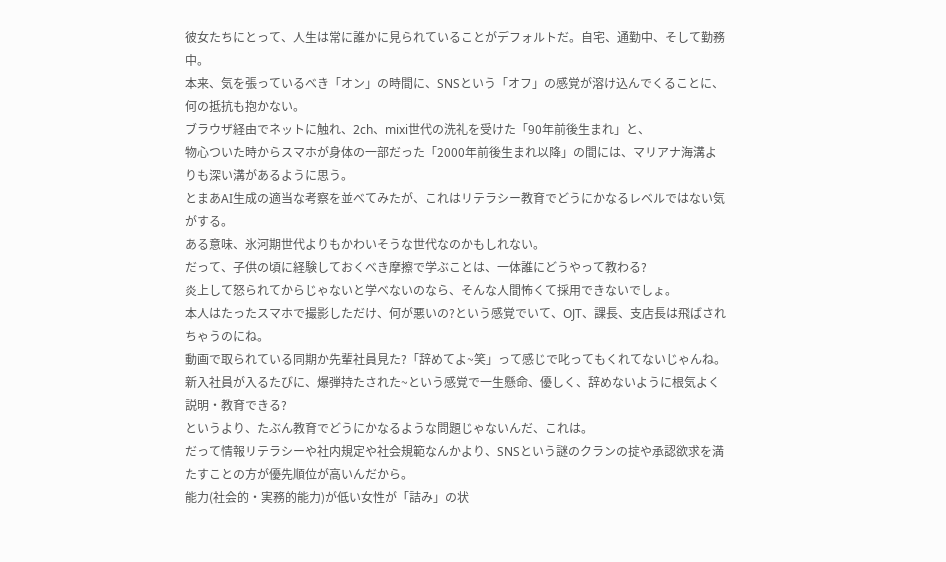彼女たちにとって、人生は常に誰かに見られていることがデフォルトだ。自宅、通勤中、そして勤務中。
本来、気を張っているべき「オン」の時間に、SNSという「オフ」の感覚が溶け込んでくることに、何の抵抗も抱かない。
ブラウザ経由でネットに触れ、2ch、mixi世代の洗礼を受けた「90年前後生まれ」と、
物心ついた時からスマホが身体の一部だった「2000年前後生まれ以降」の間には、マリアナ海溝よりも深い溝があるように思う。
とまあAI生成の適当な考察を並べてみたが、これはリテラシー教育でどうにかなるレベルではない気がする。
ある意味、氷河期世代よりもかわいそうな世代なのかもしれない。
だって、子供の頃に経験しておくべき摩擦で学ぶことは、一体誰にどうやって教わる?
炎上して怒られてからじゃないと学べないのなら、そんな人間怖くて採用できないでしょ。
本人はたったスマホで撮影しただけ、何が悪いの?という感覚でいて、OJT、課長、支店長は飛ばされちゃうのにね。
動画で取られている同期か先輩社員見た?「辞めてよ~笑」って感じで叱ってもくれてないじゃんね。
新入社員が入るたびに、爆弾持たされた~という感覚で一生懸命、優しく、辞めないように根気よく説明・教育できる?
というより、たぶん教育でどうにかなるような問題じゃないんだ、これは。
だって情報リテラシーや社内規定や社会規範なんかより、SNSという謎のクランの掟や承認欲求を満たすことの方が優先順位が高いんだから。
能力(社会的・実務的能力)が低い女性が「詰み」の状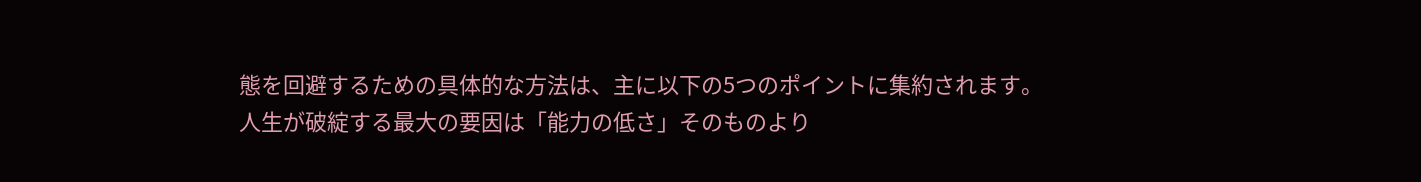態を回避するための具体的な方法は、主に以下の5つのポイントに集約されます。
人生が破綻する最大の要因は「能力の低さ」そのものより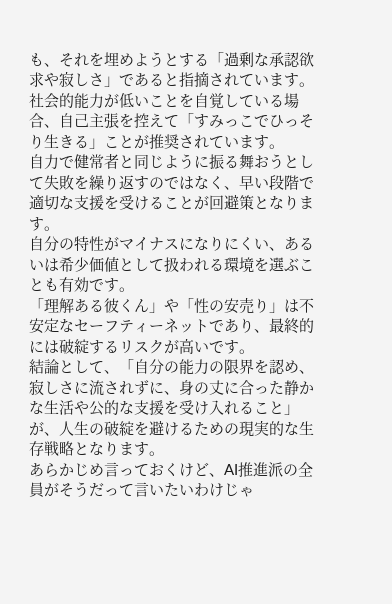も、それを埋めようとする「過剰な承認欲求や寂しさ」であると指摘されています。
社会的能力が低いことを自覚している場合、自己主張を控えて「すみっこでひっそり生きる」ことが推奨されています。
自力で健常者と同じように振る舞おうとして失敗を繰り返すのではなく、早い段階で適切な支援を受けることが回避策となります。
自分の特性がマイナスになりにくい、あるいは希少価値として扱われる環境を選ぶことも有効です。
「理解ある彼くん」や「性の安売り」は不安定なセーフティーネットであり、最終的には破綻するリスクが高いです。
結論として、「自分の能力の限界を認め、寂しさに流されずに、身の丈に合った静かな生活や公的な支援を受け入れること」が、人生の破綻を避けるための現実的な生存戦略となります。
あらかじめ言っておくけど、AI推進派の全員がそうだって言いたいわけじゃ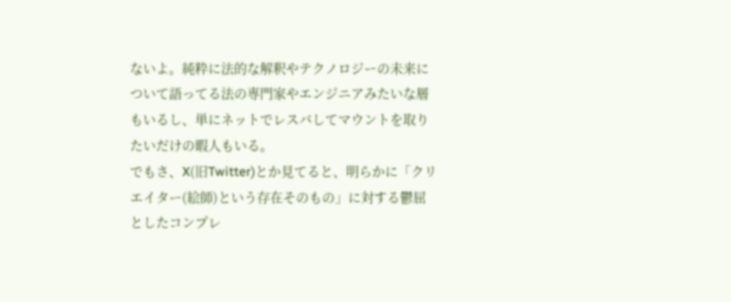ないよ。純粋に法的な解釈やテクノロジーの未来について語ってる法の専門家やエンジニアみたいな層もいるし、単にネットでレスバしてマウントを取りたいだけの暇人もいる。
でもさ、X(旧Twitter)とか見てると、明らかに「クリエイター(絵師)という存在そのもの」に対する鬱屈としたコンプレ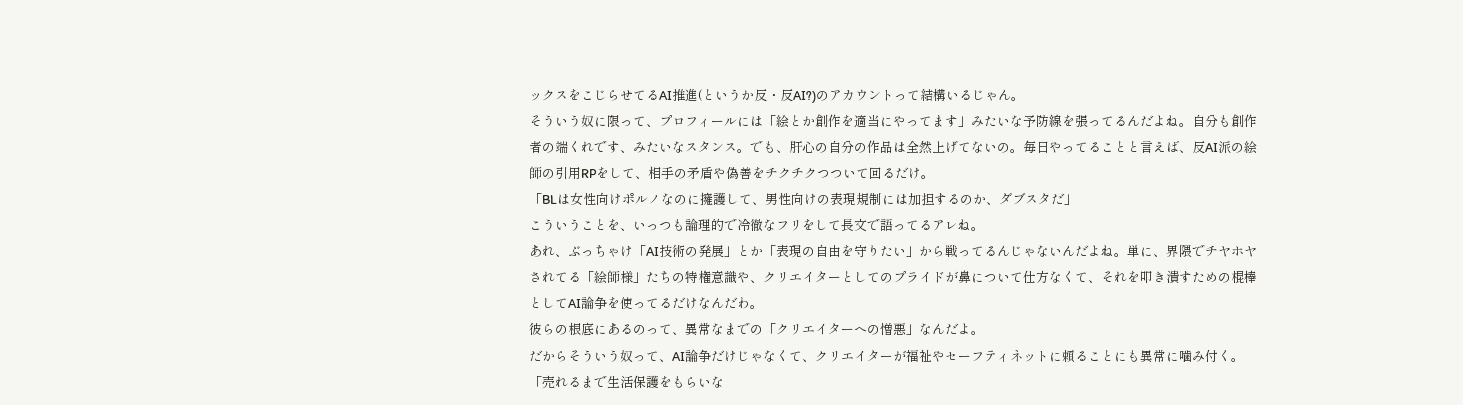ックスをこじらせてるAI推進(というか反・反AI?)のアカウントって結構いるじゃん。
そういう奴に限って、プロフィールには「絵とか創作を適当にやってます」みたいな予防線を張ってるんだよね。自分も創作者の端くれです、みたいなスタンス。でも、肝心の自分の作品は全然上げてないの。毎日やってることと言えば、反AI派の絵師の引用RPをして、相手の矛盾や偽善をチクチクつついて回るだけ。
「BLは女性向けポルノなのに擁護して、男性向けの表現規制には加担するのか、ダブスタだ」
こういうことを、いっつも論理的で冷徹なフリをして長文で語ってるアレね。
あれ、ぶっちゃけ「AI技術の発展」とか「表現の自由を守りたい」から戦ってるんじゃないんだよね。単に、界隈でチヤホヤされてる「絵師様」たちの特権意識や、クリエイターとしてのプライドが鼻について仕方なくて、それを叩き潰すための棍棒としてAI論争を使ってるだけなんだわ。
彼らの根底にあるのって、異常なまでの「クリエイターへの憎悪」なんだよ。
だからそういう奴って、AI論争だけじゃなくて、クリエイターが福祉やセーフティネットに頼ることにも異常に噛み付く。「売れるまで生活保護をもらいな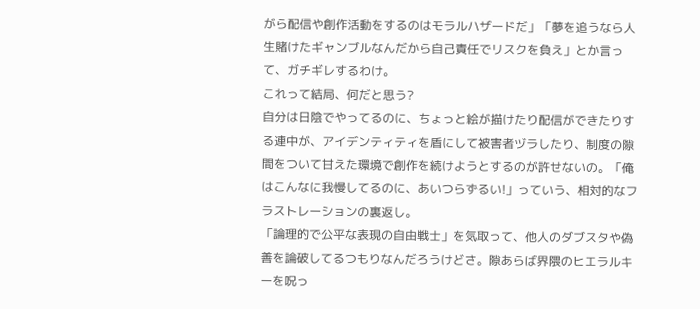がら配信や創作活動をするのはモラルハザードだ」「夢を追うなら人生賭けたギャンブルなんだから自己責任でリスクを負え」とか言って、ガチギレするわけ。
これって結局、何だと思う?
自分は日陰でやってるのに、ちょっと絵が描けたり配信ができたりする連中が、アイデンティティを盾にして被害者ヅラしたり、制度の隙間をついて甘えた環境で創作を続けようとするのが許せないの。「俺はこんなに我慢してるのに、あいつらずるい!」っていう、相対的なフラストレーションの裏返し。
「論理的で公平な表現の自由戦士」を気取って、他人のダブスタや偽善を論破してるつもりなんだろうけどさ。隙あらば界隈のヒエラルキーを呪っ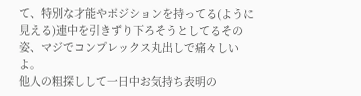て、特別な才能やポジションを持ってる(ように見える)連中を引きずり下ろそうとしてるその姿、マジでコンプレックス丸出しで痛々しいよ。
他人の粗探しして一日中お気持ち表明の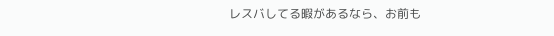レスバしてる暇があるなら、お前も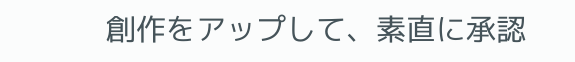創作をアップして、素直に承認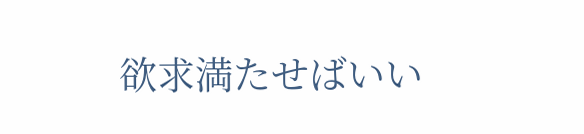欲求満たせばいい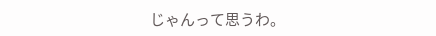じゃんって思うわ。